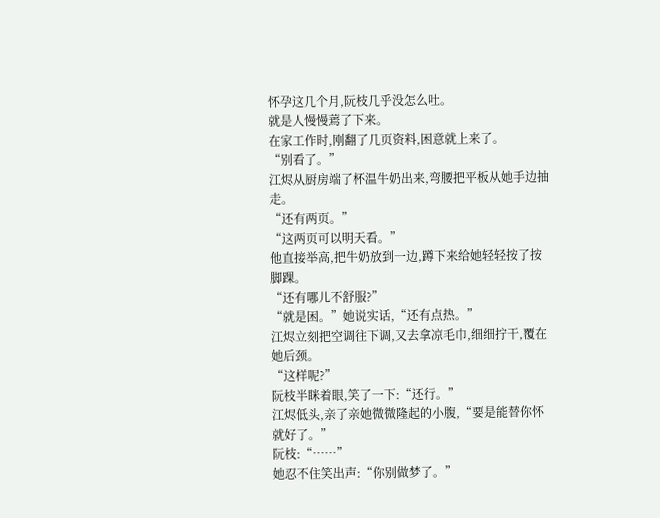怀孕这几个月,阮枝几乎没怎么吐。
就是人慢慢蔫了下来。
在家工作时,刚翻了几页资料,困意就上来了。
“别看了。”
江烬从厨房端了杯温牛奶出来,弯腰把平板从她手边抽走。
“还有两页。”
“这两页可以明天看。”
他直接举高,把牛奶放到一边,蹲下来给她轻轻按了按脚踝。
“还有哪儿不舒服?”
“就是困。”她说实话,“还有点热。”
江烬立刻把空调往下调,又去拿凉毛巾,细细拧干,覆在她后颈。
“这样呢?”
阮枝半眯着眼,笑了一下:“还行。”
江烬低头,亲了亲她微微隆起的小腹,“要是能替你怀就好了。”
阮枝:“……”
她忍不住笑出声:“你别做梦了。”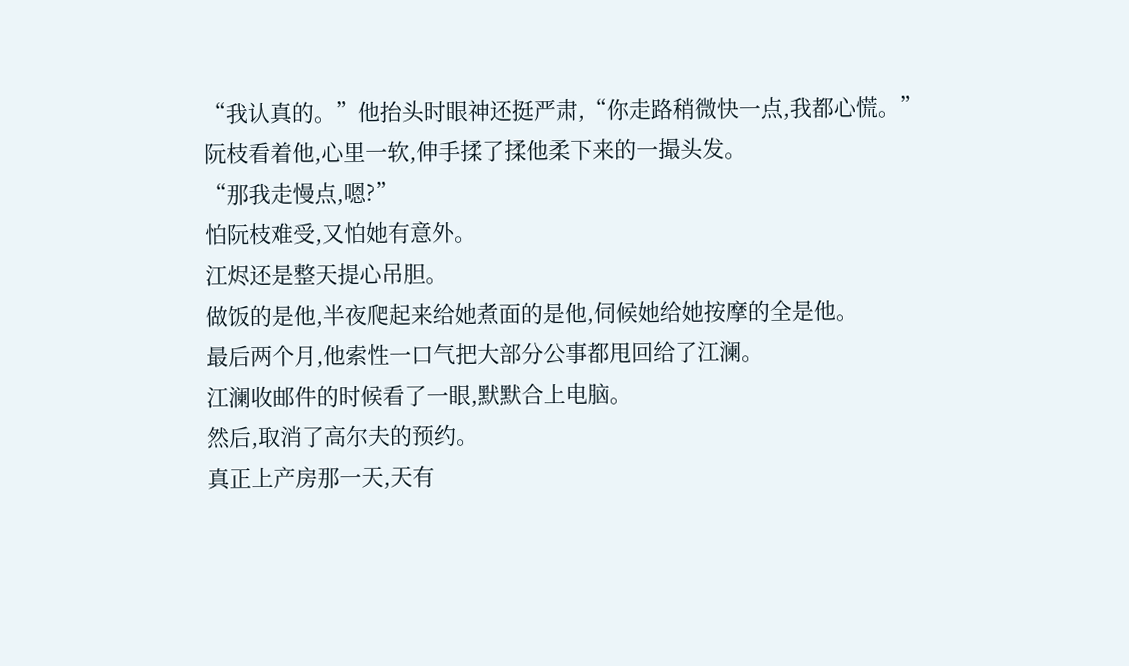“我认真的。”他抬头时眼神还挺严肃,“你走路稍微快一点,我都心慌。”
阮枝看着他,心里一软,伸手揉了揉他柔下来的一撮头发。
“那我走慢点,嗯?”
怕阮枝难受,又怕她有意外。
江烬还是整天提心吊胆。
做饭的是他,半夜爬起来给她煮面的是他,伺候她给她按摩的全是他。
最后两个月,他索性一口气把大部分公事都甩回给了江澜。
江澜收邮件的时候看了一眼,默默合上电脑。
然后,取消了高尔夫的预约。
真正上产房那一天,天有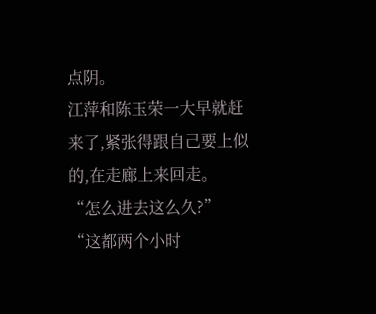点阴。
江萍和陈玉荣一大早就赶来了,紧张得跟自己要上似的,在走廊上来回走。
“怎么进去这么久?”
“这都两个小时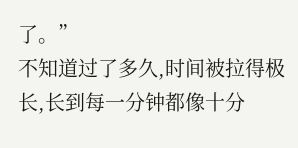了。”
不知道过了多久,时间被拉得极长,长到每一分钟都像十分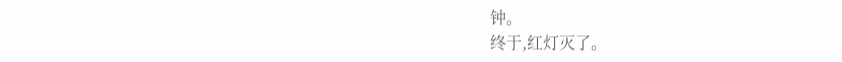钟。
终于,红灯灭了。